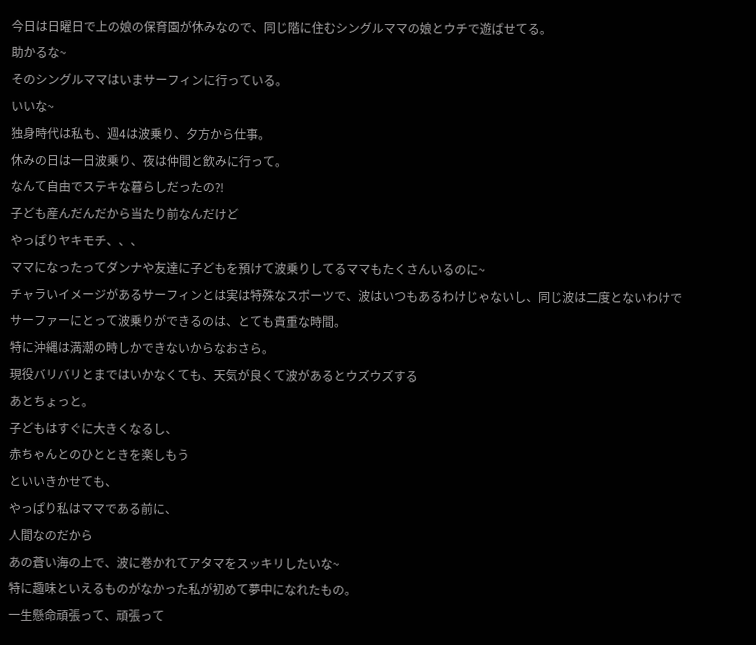今日は日曜日で上の娘の保育園が休みなので、同じ階に住むシングルママの娘とウチで遊ばせてる。
助かるな~
そのシングルママはいまサーフィンに行っている。
いいな~
独身時代は私も、週4は波乗り、夕方から仕事。
休みの日は一日波乗り、夜は仲間と飲みに行って。
なんて自由でステキな暮らしだったの⁈
子ども産んだんだから当たり前なんだけど
やっぱりヤキモチ、、、
ママになったってダンナや友達に子どもを預けて波乗りしてるママもたくさんいるのに~
チャラいイメージがあるサーフィンとは実は特殊なスポーツで、波はいつもあるわけじゃないし、同じ波は二度とないわけで
サーファーにとって波乗りができるのは、とても貴重な時間。
特に沖縄は満潮の時しかできないからなおさら。
現役バリバリとまではいかなくても、天気が良くて波があるとウズウズする
あとちょっと。
子どもはすぐに大きくなるし、
赤ちゃんとのひとときを楽しもう
といいきかせても、
やっぱり私はママである前に、
人間なのだから
あの蒼い海の上で、波に巻かれてアタマをスッキリしたいな~
特に趣味といえるものがなかった私が初めて夢中になれたもの。
一生懸命頑張って、頑張って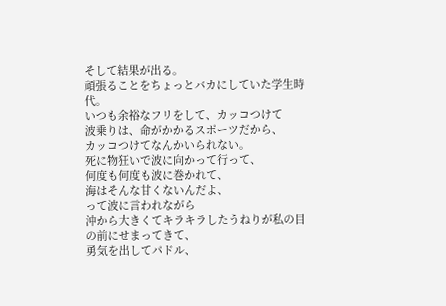そして結果が出る。
頑張ることをちょっとバカにしていた学生時代。
いつも余裕なフリをして、カッコつけて
波乗りは、命がかかるスポーツだから、
カッコつけてなんかいられない。
死に物狂いで波に向かって行って、
何度も何度も波に巻かれて、
海はそんな甘くないんだよ、
って波に言われながら
沖から大きくてキラキラしたうねりが私の目の前にせまってきて、
勇気を出してパドル、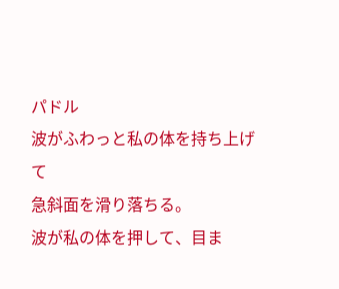パドル
波がふわっと私の体を持ち上げて
急斜面を滑り落ちる。
波が私の体を押して、目ま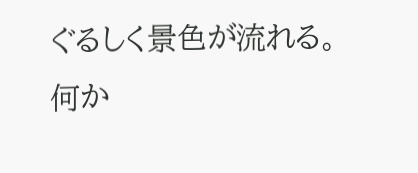ぐるしく景色が流れる。
何か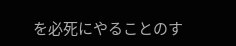を必死にやることのす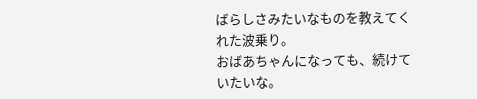ばらしさみたいなものを教えてくれた波乗り。
おばあちゃんになっても、続けていたいな。